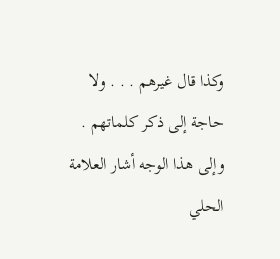وكذا قال غيرهم . . . ولا حاجة إلى ذكر كلماتهم .
وإلى هذا الوجه أشار العلامة الحلي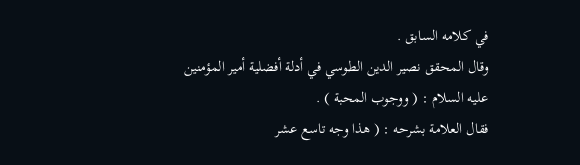في كلامه السابق .
وقال المحقق نصير الدين الطوسي في أدلة أفضلية أمير المؤمنين
عليه السلام : ( ووجوب المحبة ) .
فقال العلامة بشرحه : ( هذا وجه تاسع عشر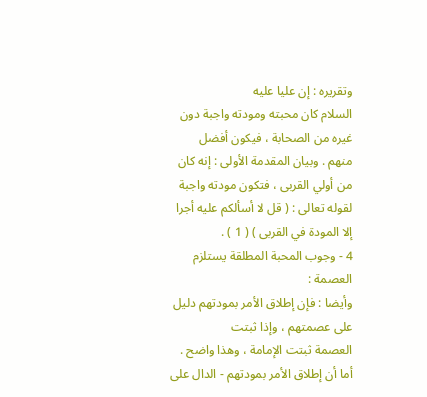وتقريره : إن عليا عليه
السلام كان محبته ومودته واجبة دون غيره من الصحابة ، فيكون أفضل
منهم . وبيان المقدمة الأولى : إنه كان من أولي القربى ، فتكون مودته واجبة
لقوله تعالى : ( قل لا أسألكم عليه أجرا إلا المودة في القربى ) ( 1 ) .
4 - وجوب المحبة المطلقة يستلزم العصمة :
وأيضا : فإن إطلاق الأمر بمودتهم دليل على عصمتهم ، وإذا ثبتت
العصمة ثبتت الإمامة ، وهذا واضح .
أما أن إطلاق الأمر بمودتهم - الدال على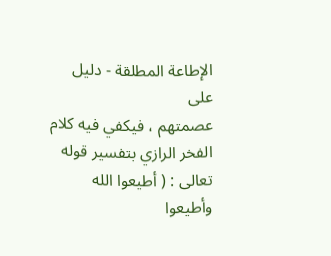الإطاعة المطلقة - دليل على
عصمتهم ، فيكفي فيه كلام الفخر الرازي بتفسير قوله تعالى : ( أطيعوا الله
وأطيعوا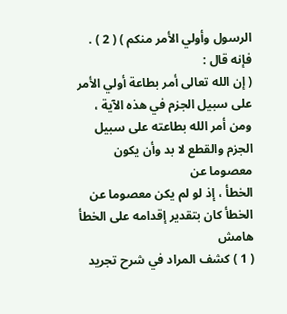الرسول وأولي الأمر منكم ) ( 2 ) .
فإنه قال :
( إن الله تعالى أمر بطاعة أولي الأمر على سبيل الجزم في هذه الآية ،
ومن أمر الله بطاعته على سبيل الجزم والقطع لا بد وأن يكون معصوما عن
الخطأ ، إذ لو لم يكن معصوما عن الخطأ كان بتقدير إقدامه على الخطأ
هامش
( 1 ) كشف المراد في شرح تجريد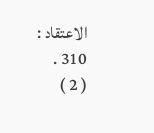الاعتقاد : 310 .
( 2 )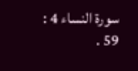سورة النساء 4 : 59 .